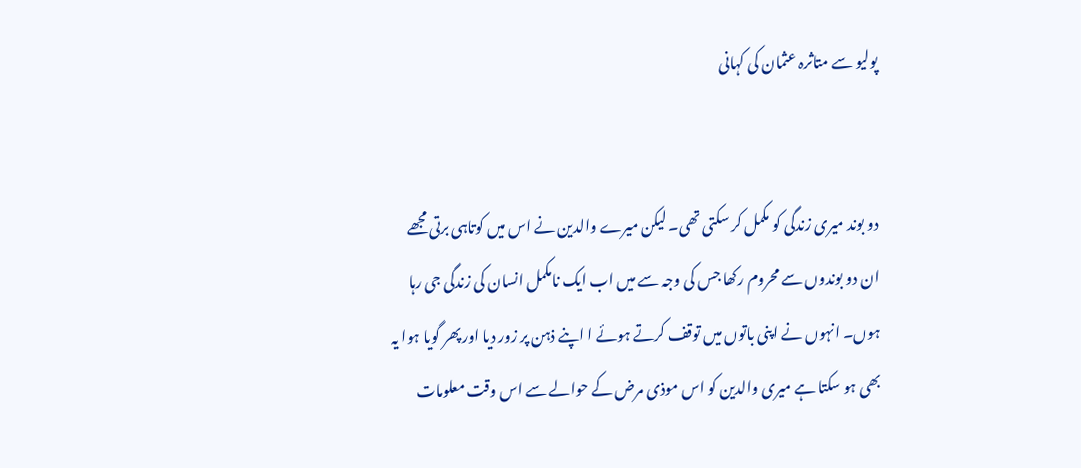پولیو سے متاثرہ عثمان کی کہانی


دو بوند میری زندگی کو مکمل کر سکتی تھی۔ لیکن میرے والدین نے اس میں کوتاہی برتی مجھے ان دو بوندوں سے محروم رکھا جس کی وجہ سے میں اب ایک نامکمل انسان کی زندگی جی رہا ہوں۔ انہوں نے اپنی باتوں میں توقف کرتے ہوئے ا اپنے ذہن پر زور دیا اور پھر گویا ہوا یہ بھی ہو سکتا ہے میری والدین کو اس موذی مرض کے حوالے سے اس وقت معلومات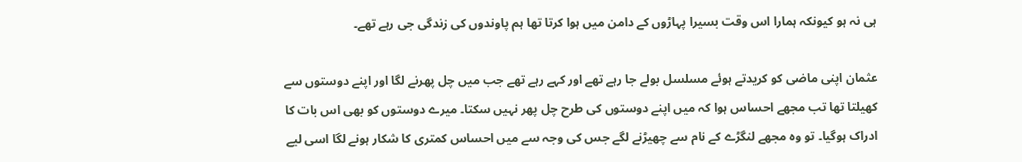ہی نہ ہو کیونکہ ہمارا اس وقت بسیرا پہاڑوں کے دامن میں ہوا کرتا تھا ہم پاوندوں کی زندگی جی رہے تھے۔

عثمان اپنی ماضی کو کریدتے ہوئے مسلسل بولے جا رہے تھے اور کہے رہے تھے جب میں چل پھرنے لگا اور اپنے دوستوں سے کھیلتا تھا تب مجھے احساس ہوا کہ میں اپنے دوستوں کی طرح چل پھر نہیں سکتا۔ میرے دوستوں کو بھی اس بات کا ادراک ہوگیا۔ تو وہ مجھے لنگڑے کے نام سے چھیڑنے لگے جس کی وجہ سے میں احساس کمتری کا شکار ہونے لگا اسی لیے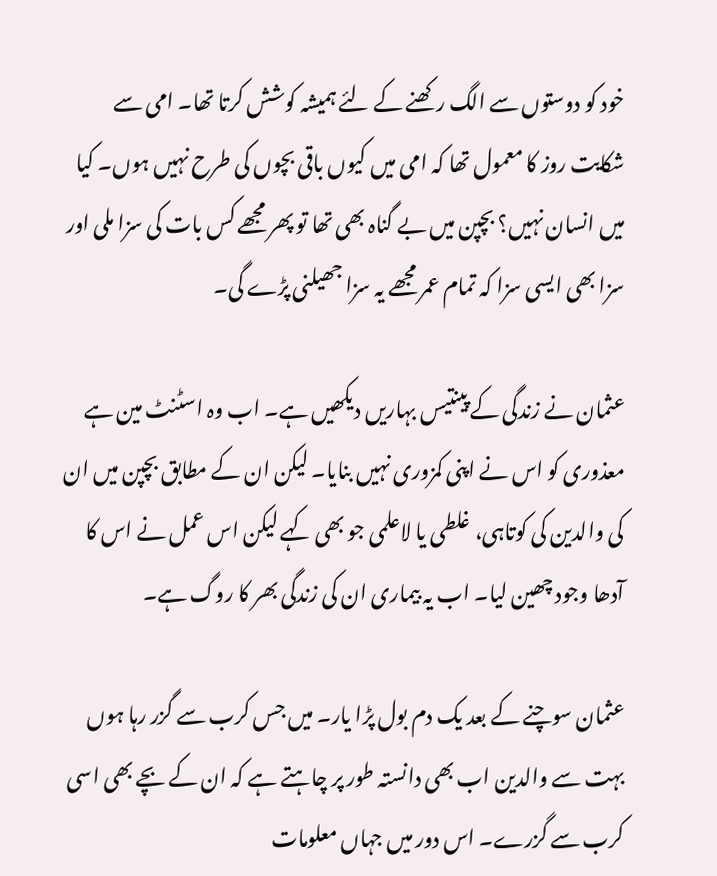خود کو دوستوں سے الگ رکھنے کے لئے ہمیشہ کوشش کرتا تھا۔ امی سے شکایت روز کا معمول تھا کہ امی میں کیوں باقی بچوں کی طرح نہیں ہوں۔ کیا میں انسان نہیں؟ بچپن میں بے گناہ بھی تھا تو پھر مجھے کس بات کی سزا ملی اور سزا بھی ایسی سزا کہ تمام عمر مجھے یہ سزا جھیلنی پڑے گی۔

عثمان نے زندگی کے پینتیس بہاریں دیکھیں ہے۔ اب وہ اسٹنٹ مین ہے معذوری کو اس نے اپنی کمزوری نہیں بنایا۔ لیکن ان کے مطابق بچپن میں ان کی والدین کی کوتاہی، غلطی یا لاعلمی جو بھی کہے لیکن اس عمل نے اس کا آدھا وجود چھین لیا۔ اب یہ بیماری ان کی زندگی بھر کا روگ ہے۔

عثمان سوچنے کے بعد یک دم بول پڑا یار۔ میں جس کرب سے گزر رہا ہوں بہت سے والدین اب بھی دانستہ طور پر چاہتے ہے کہ ان کے بچے بھی اسی کرب سے گزرے۔ اس دور میں جہاں معلومات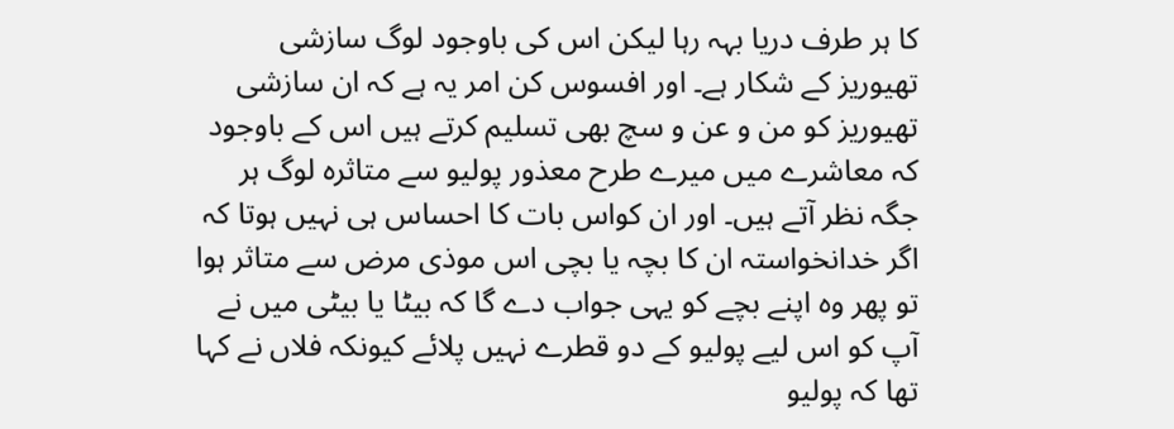کا ہر طرف دریا بہہ رہا لیکن اس کی باوجود لوگ سازشی تھیوریز کے شکار ہے۔ اور افسوس کن امر یہ ہے کہ ان سازشی تھیوریز کو من و عن و سچ بھی تسلیم کرتے ہیں اس کے باوجود کہ معاشرے میں میرے طرح معذور پولیو سے متاثرہ لوگ ہر جگہ نظر آتے ہیں۔ اور ان کواس بات کا احساس ہی نہیں ہوتا کہ اگر خدانخواستہ ان کا بچہ یا بچی اس موذی مرض سے متاثر ہوا تو پھر وہ اپنے بچے کو یہی جواب دے گا کہ بیٹا یا بیٹی میں نے آپ کو اس لیے پولیو کے دو قطرے نہیں پلائے کیونکہ فلاں نے کہا تھا کہ پولیو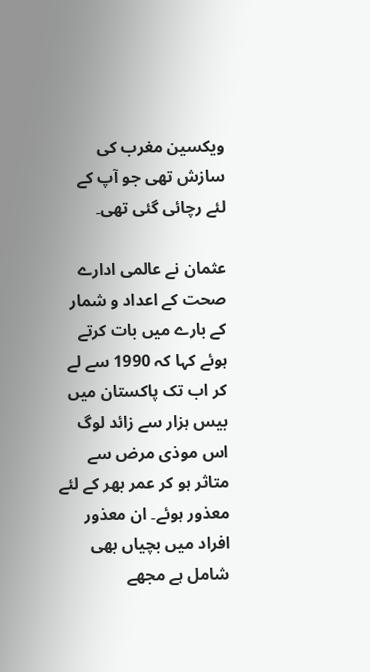ویکسین مغرب کی سازش تھی جو آپ کے لئے رچائی گئی تھی۔

عثمان نے عالمی ادارے صحت کے اعداد و شمار کے بارے میں بات کرتے ہوئے کہا کہ 1990 سے لے کر اب تک پاکستان میں بیس ہزار سے زائد لوگ اس موذی مرض سے متاثر ہو کر عمر بھر کے لئے معذور ہوئے۔ ان معذور افراد میں بچیاں بھی شامل ہے مجھے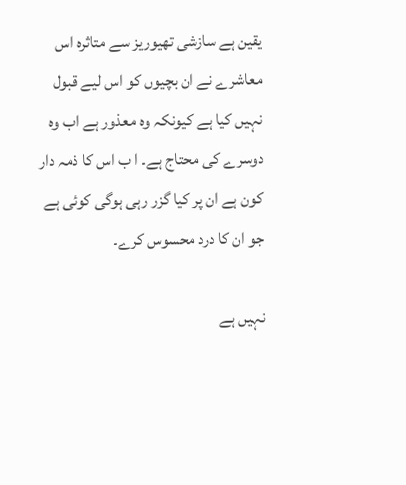یقین ہے سازشی تھیوریز سے متاثرہ اس معاشرے نے ان بچیوں کو اس لیے قبول نہیں کیا ہے کیونکہ وہ معذور ہے اب وہ دوسرے کی محتاج ہے۔ ا ب اس کا ذمہ دار کون ہے ان پر کیا گزر رہی ہوگی کوئی ہے جو ان کا درد محسوس کرے۔

نہیں ہے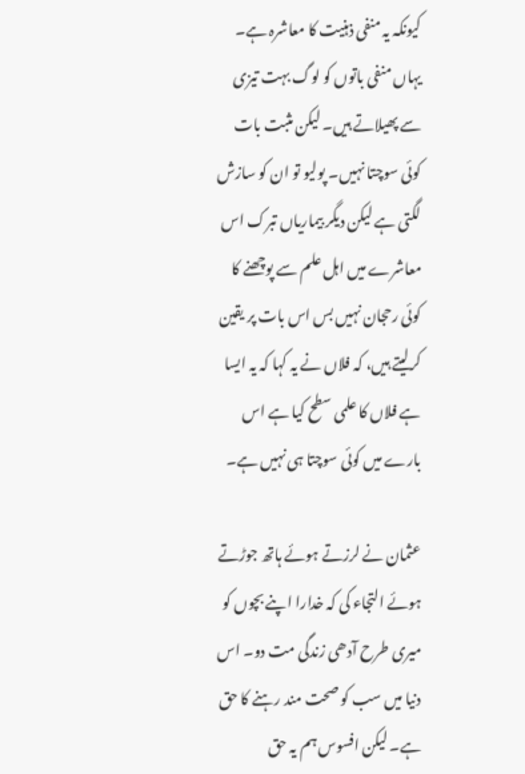کیونکہ یہ منفی ذہنیت کا معاشرہ ہے۔ یہاں منفی باتوں کو لوگ بہت تیزی سے پھیلاتے ہیں۔ لیکن مثبت بات کوئی سوچتا نہیں۔ پولیو تو ان کو سازش لگتی ہے لیکن دیگر بیماریاں تبرک اس معاشرے میں اہل علم سے پوچھنے کا کوئی رحجان نہیں بس اس بات پر یقین کرلیتے ہیں، کہ فلاں نے یہ کہا کہ یہ ایسا ہے فلاں کا علمی سطح کیا ہے اس بارے میں کوئی سوچتا ہی نہیں ہے۔

عثمان نے لرزتے ہوئے ہاتھ جوڑتے ہوئے التجاء کی کہ خدارا اپنے بچوں کو میری طرح آدھی زندگی مت دو۔ اس دنیا میں سب کو صحت مند رہنے کا حق ہے۔ لیکن افسوس ہم یہ حق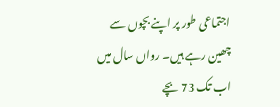اجتماعی طور پر اپنے بچوں سے چھین رہے ہیں۔ رواں سال میں اب تک 73 بچے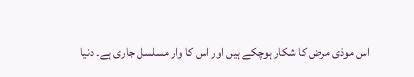اس موذی مرض کا شکار ہوچکے ہیں اور اس کا وار مسلسل جاری ہے۔ دنیا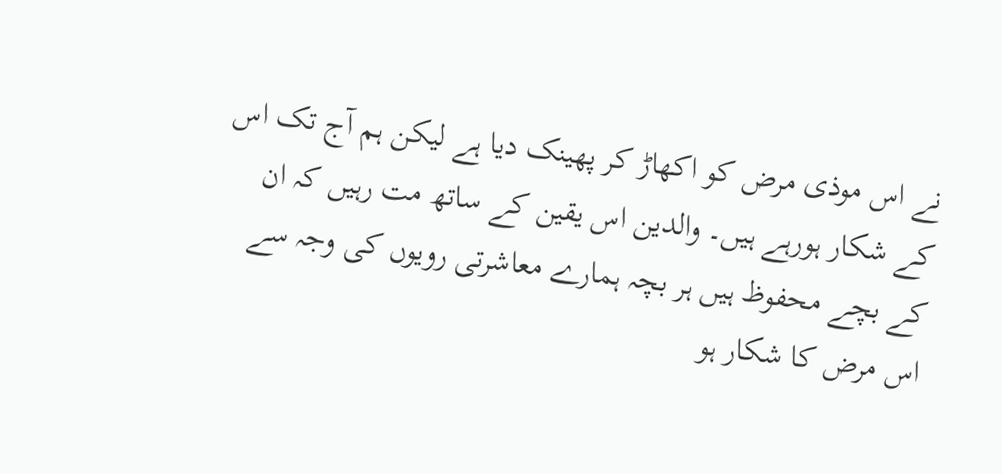نے اس موذی مرض کو اکھاڑ کر پھینک دیا ہے لیکن ہم آج تک اس کے شکار ہورہے ہیں۔ والدین اس یقین کے ساتھ مت رہیں کہ ان کے بچے محفوظ ہیں ہر بچہ ہمارے معاشرتی رویوں کی وجہ سے اس مرض کا شکار ہو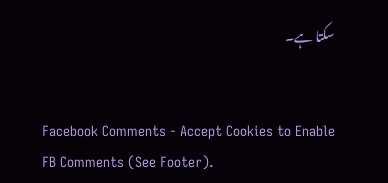سکتا ہے۔


Facebook Comments - Accept Cookies to Enable FB Comments (See Footer).